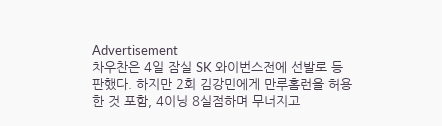Advertisement
차우찬은 4일 잠실 SK 와이번스전에 선발로 등판했다. 하지만 2회 김강민에게 만루홈런을 허용한 것 포함, 4이닝 8실점하며 무너지고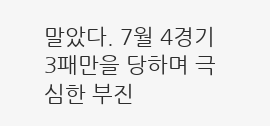말았다. 7월 4경기 3패만을 당하며 극심한 부진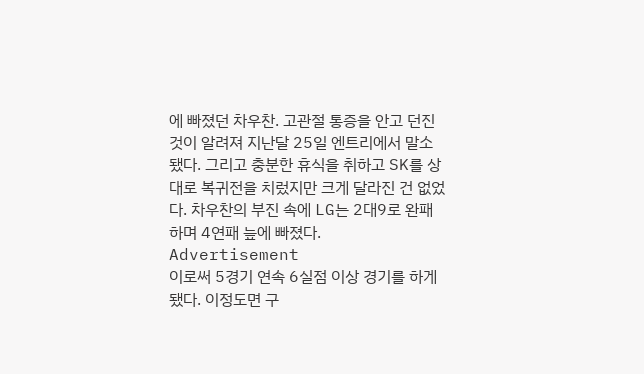에 빠졌던 차우찬. 고관절 통증을 안고 던진 것이 알려져 지난달 25일 엔트리에서 말소됐다. 그리고 충분한 휴식을 취하고 SK를 상대로 복귀전을 치렀지만 크게 달라진 건 없었다. 차우찬의 부진 속에 LG는 2대9로 완패하며 4연패 늪에 빠졌다.
Advertisement
이로써 5경기 연속 6실점 이상 경기를 하게 됐다. 이정도면 구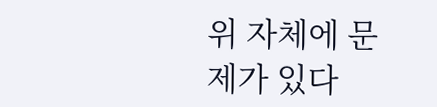위 자체에 문제가 있다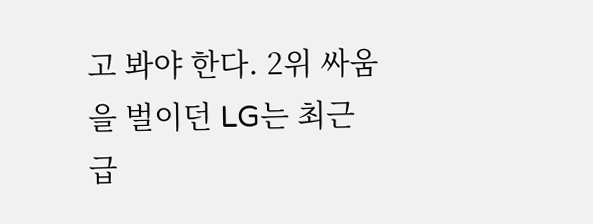고 봐야 한다. 2위 싸움을 벌이던 LG는 최근 급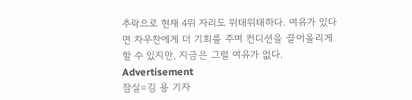추락으로 현재 4위 자리도 위태위태하다. 여유가 있다면 차우찬에게 더 기회를 주며 컨디션을 끌어올리게 할 수 있지만, 지금은 그럴 여유가 없다.
Advertisement
잠실=김 용 기자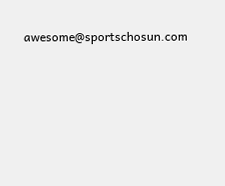awesome@sportschosun.com